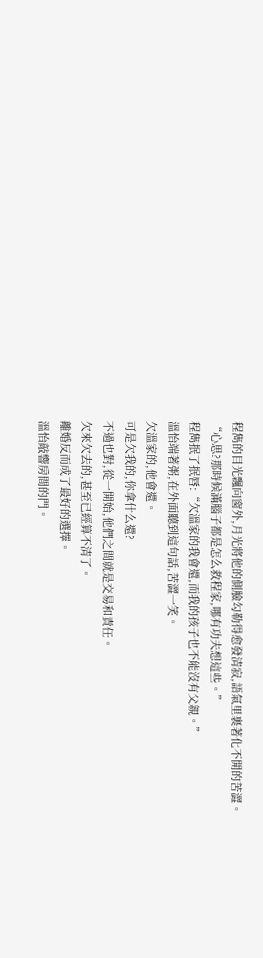程雋的目光飄向窗外,月光將他的側臉勾勒得愈發清寂,語氣里裹著化不開的苦澀。
“心思?那時候滿腦子都是怎么救程家,哪有功夫想這些。”
程雋抿了抿唇:“欠溫家的我會還,而我的孩子也不能沒有父親。”
溫怡端著粥,在外面聽到這句話,苦澀一笑。
欠溫家的,他會還。
可是欠我的,你拿什么還?
不過也對,從一開始,他們之間就是交易和責任。
欠來欠去的,甚至已經算不清了。
離婚反而成了最好的選擇。
溫怡敲響房間的門。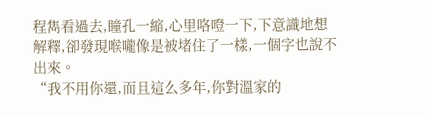程雋看過去,瞳孔一縮,心里咯噔一下,下意識地想解釋,卻發現喉嚨像是被堵住了一樣,一個字也說不出來。
“我不用你還,而且這么多年,你對溫家的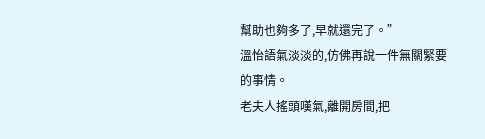幫助也夠多了,早就還完了。”
溫怡語氣淡淡的,仿佛再說一件無關緊要的事情。
老夫人搖頭嘆氣,離開房間,把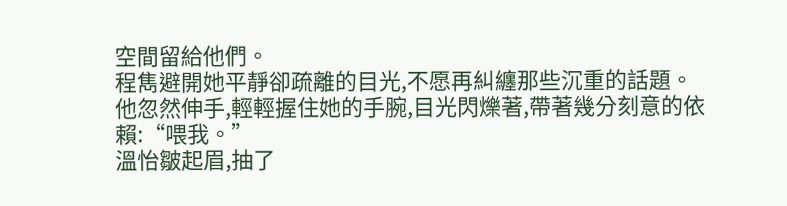空間留給他們。
程雋避開她平靜卻疏離的目光,不愿再糾纏那些沉重的話題。
他忽然伸手,輕輕握住她的手腕,目光閃爍著,帶著幾分刻意的依賴:“喂我。”
溫怡皺起眉,抽了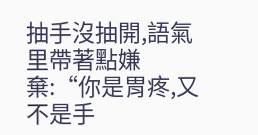抽手沒抽開,語氣里帶著點嫌棄:“你是胃疼,又不是手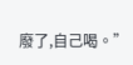廢了,自己喝。”